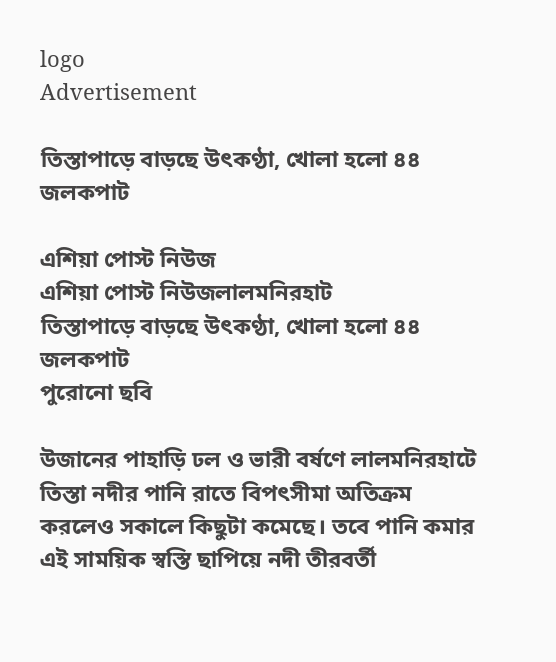logo
Advertisement

তিস্তাপাড়ে বাড়ছে উৎকণ্ঠা, খোলা হলো ৪৪ জলকপাট

এশিয়া পোস্ট নিউজ
এশিয়া পোস্ট নিউজলালমনিরহাট
তিস্তাপাড়ে বাড়ছে উৎকণ্ঠা, খোলা হলো ৪৪ জলকপাট
পুরোনো ছবি

উজানের পাহাড়ি ঢল ও ভারী বর্ষণে লালমনিরহাটে তিস্তা নদীর পানি রাতে বিপৎসীমা অতিক্রম করলেও সকালে কিছুটা কমেছে। তবে পানি কমার এই সাময়িক স্বস্তি ছাপিয়ে নদী তীরবর্তী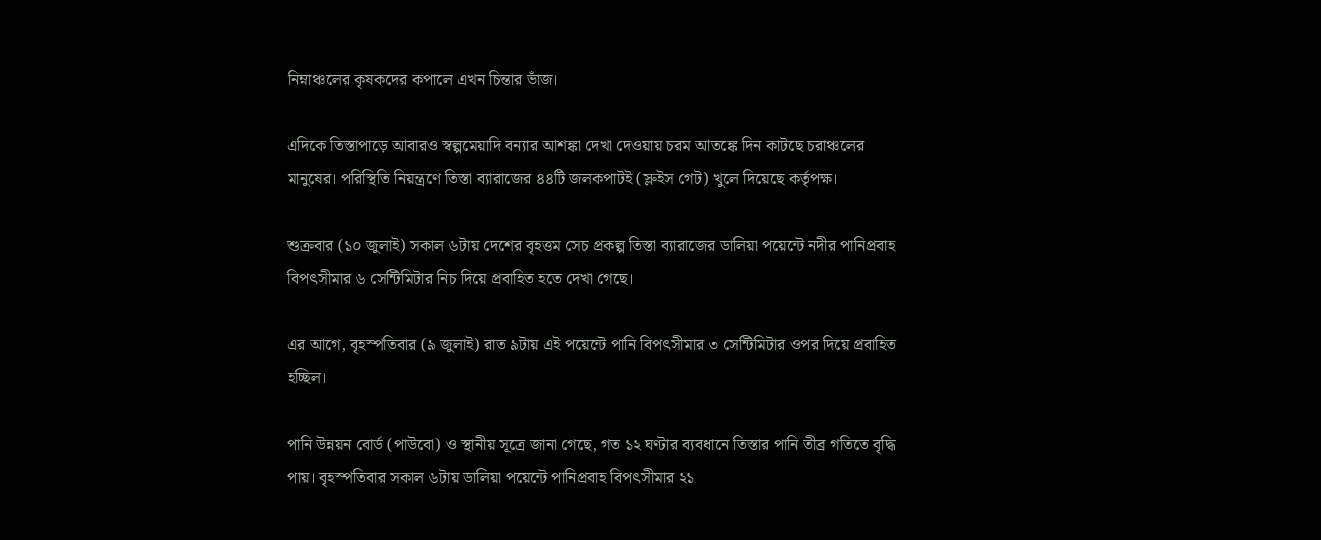নিম্নাঞ্চলের কৃষকদের কপালে এখন চিন্তার ভাঁজ।

এদিকে তিস্তাপাড়ে আবারও স্বল্পমেয়াদি বন্যার আশঙ্কা দেখা দেওয়ায় চরম আতঙ্কে দিন কাটছে চরাঞ্চলের মানুষের। পরিস্থিতি নিয়ন্ত্রণে তিস্তা ব্যারাজের ৪৪টি জলকপাটই (স্লুইস গেট) খুলে দিয়েছে কর্তৃপক্ষ।

শুক্রবার (১০ জুলাই) সকাল ৬টায় দেশের বৃহত্তম সেচ প্রকল্প তিস্তা ব্যারাজের ডালিয়া পয়েন্টে নদীর পানিপ্রবাহ বিপৎসীমার ৬ সেন্টিমিটার নিচ দিয়ে প্রবাহিত হতে দেখা গেছে।

এর আগে, বৃহস্পতিবার (৯ জুলাই) রাত ৯টায় এই পয়েন্টে পানি বিপৎসীমার ৩ সেন্টিমিটার ওপর দিয়ে প্রবাহিত হচ্ছিল।

পানি উন্নয়ন বোর্ড (পাউবো) ও স্থানীয় সূত্রে জানা গেছে, গত ১২ ঘণ্টার ব্যবধানে তিস্তার পানি তীব্র গতিতে বৃদ্ধি পায়। বৃহস্পতিবার সকাল ৬টায় ডালিয়া পয়েন্টে পানিপ্রবাহ বিপৎসীমার ২১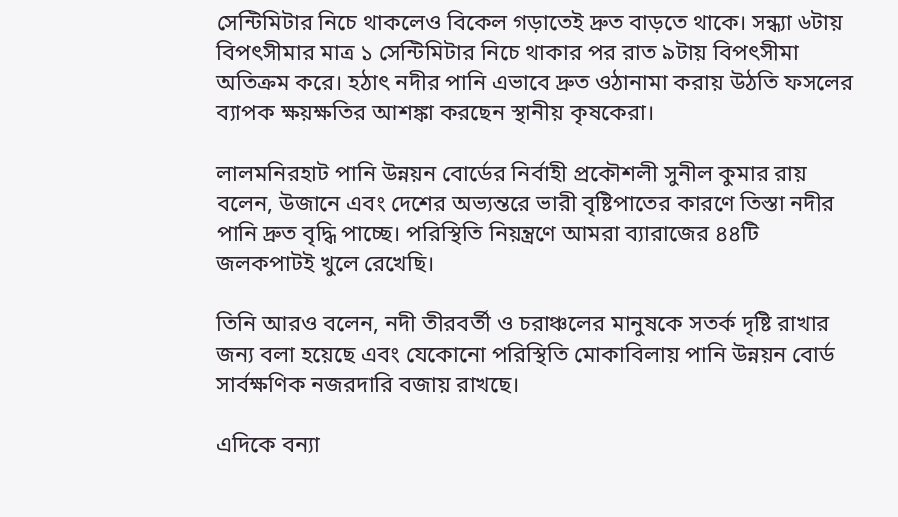সেন্টিমিটার নিচে থাকলেও বিকেল গড়াতেই দ্রুত বাড়তে থাকে। সন্ধ্যা ৬টায় বিপৎসীমার মাত্র ১ সেন্টিমিটার নিচে থাকার পর রাত ৯টায় বিপৎসীমা অতিক্রম করে। হঠাৎ নদীর পানি এভাবে দ্রুত ওঠানামা করায় উঠতি ফসলের ব্যাপক ক্ষয়ক্ষতির আশঙ্কা করছেন স্থানীয় কৃষকেরা।

লালমনিরহাট পানি উন্নয়ন বোর্ডের নির্বাহী প্রকৌশলী সুনীল কুমার রায় বলেন, উজানে এবং দেশের অভ্যন্তরে ভারী বৃষ্টিপাতের কারণে তিস্তা নদীর পানি দ্রুত বৃদ্ধি পাচ্ছে। পরিস্থিতি নিয়ন্ত্রণে আমরা ব্যারাজের ৪৪টি জলকপাটই খুলে রেখেছি।

তিনি আরও বলেন, নদী তীরবর্তী ও চরাঞ্চলের মানুষকে সতর্ক দৃষ্টি রাখার জন্য বলা হয়েছে এবং যেকোনো পরিস্থিতি মোকাবিলায় পানি উন্নয়ন বোর্ড সার্বক্ষণিক নজরদারি বজায় রাখছে।

এদিকে বন্যা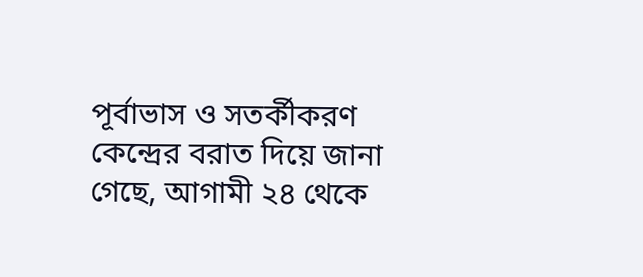পূর্বাভাস ও সতর্কীকরণ কেন্দ্রের বরাত দিয়ে জানা গেছে, আগামী ২৪ থেকে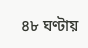৪৮ ঘণ্টায়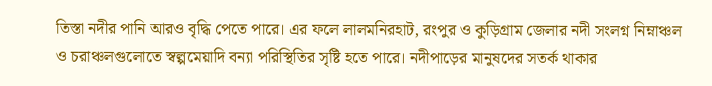তিস্তা নদীর পানি আরও বৃদ্ধি পেতে পারে। এর ফলে লালমনিরহাট, রংপুর ও কুড়িগ্রাম জেলার নদী সংলগ্ন নিম্নাঞ্চল ও চরাঞ্চলগুলোতে স্বল্পমেয়াদি বন্যা পরিস্থিতির সৃষ্টি হতে পারে। নদীপাড়ের মানুষদের সতর্ক থাকার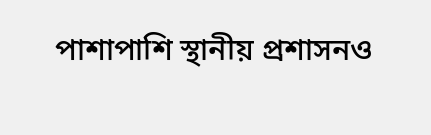পাশাপাশি স্থানীয় প্রশাসনও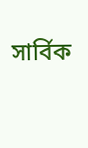সার্বিক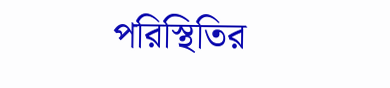পরিস্থিতির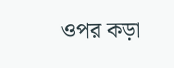ওপর কড়া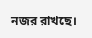নজর রাখছে।